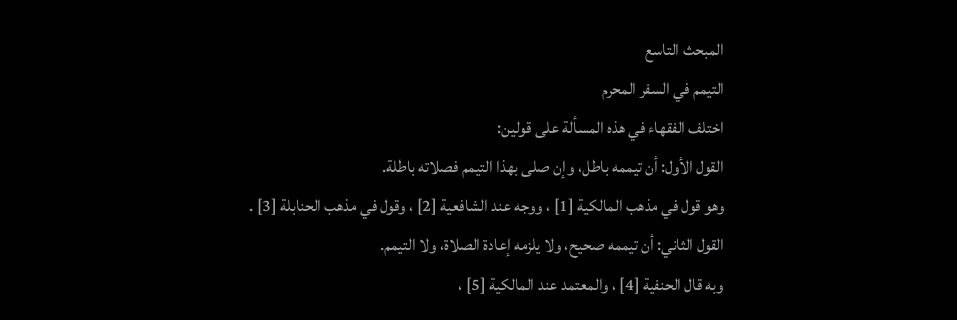المبحث التاسع
التيمم في السفر المحرم
اختلف الفقهاء في هذه المسألة على قولين:
القول الأول: أن تيممه باطل، وإن صلى بهذا التيمم فصلاته باطلة.
وهو قول في مذهب المالكية [1] ، ووجه عند الشافعية [2] ، وقول في مذهب الحنابلة [3] .
القول الثاني: أن تيممه صحيح، ولا يلزمه إعادة الصلاة، ولا التيمم.
وبه قال الحنفية [4] ، والمعتمد عند المالكية [5] ،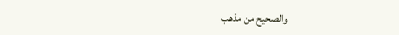والصحيح من مذهب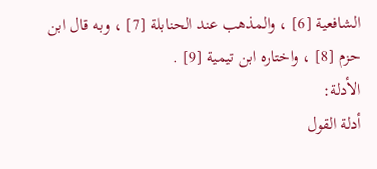الشافعية [6] ، والمذهب عند الحنابلة [7] ، وبه قال ابن حزم [8] ، واختاره ابن تيمية [9] .
الأدلة:
أدلة القول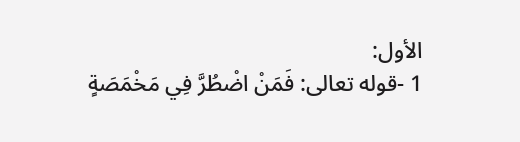الأول:
1 -قوله تعالى: فَمَنْ اضْطُرَّ فِي مَخْمَصَةٍ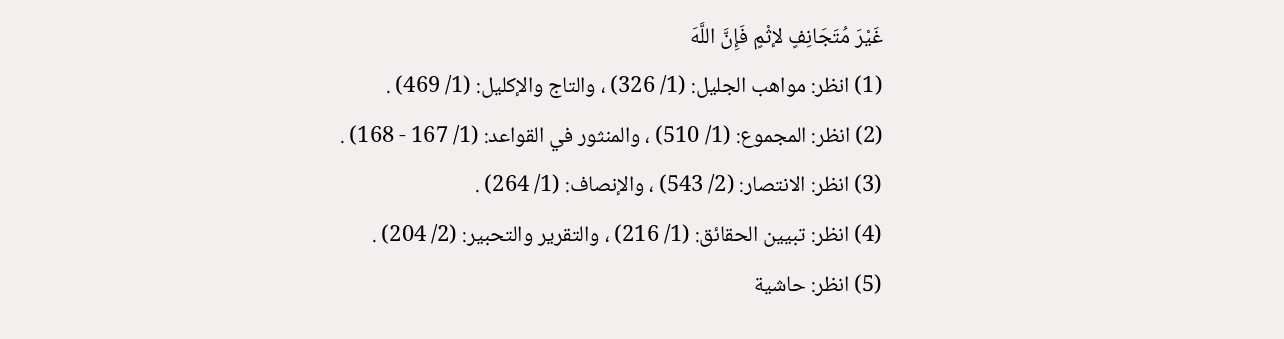غَيْرَ مُتَجَانِفٍ لإثْمٍ فَإِنَّ اللَّهَ
(1) انظر: مواهب الجليل: (1/ 326) ، والتاج والإكليل: (1/ 469) .
(2) انظر: المجموع: (1/ 510) ، والمنثور في القواعد: (1/ 167 - 168) .
(3) انظر: الانتصار: (2/ 543) ، والإنصاف: (1/ 264) .
(4) انظر: تبيين الحقائق: (1/ 216) ، والتقرير والتحبير: (2/ 204) .
(5) انظر: حاشية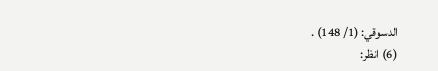الدسوقي: (1/ 148) .
(6) انظر: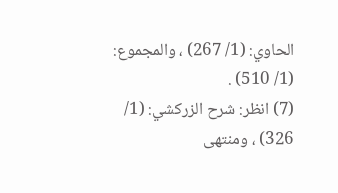الحاوي: (1/ 267) ، والمجموع: (1/ 510) .
(7) انظر: شرح الزركشي: (1/ 326) ، ومنتهى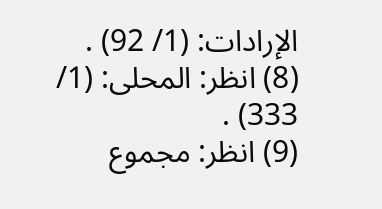الإرادات: (1/ 92) .
(8) انظر: المحلى: (1/ 333) .
(9) انظر: مجموع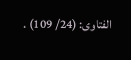الفتاوى: (24/ 109) .